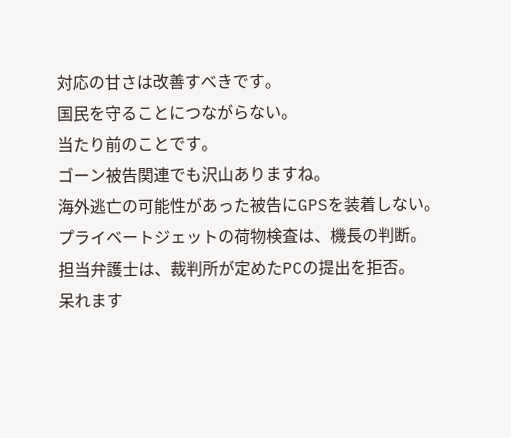対応の甘さは改善すべきです。
国民を守ることにつながらない。
当たり前のことです。
ゴーン被告関連でも沢山ありますね。
海外逃亡の可能性があった被告にGPSを装着しない。
プライベートジェットの荷物検査は、機長の判断。
担当弁護士は、裁判所が定めたPCの提出を拒否。
呆れます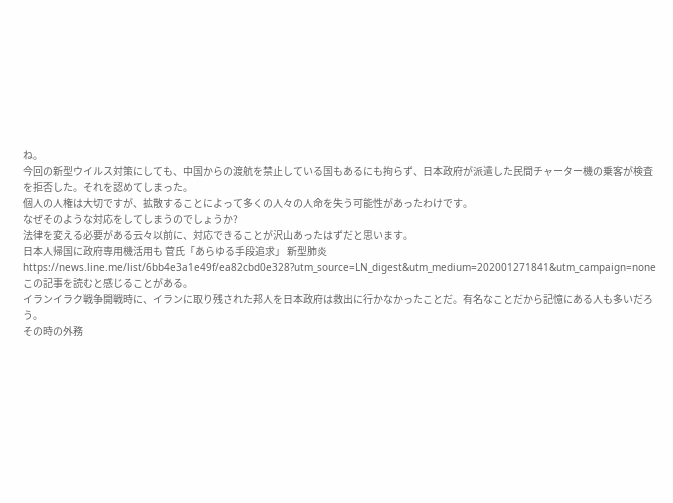ね。
今回の新型ウイルス対策にしても、中国からの渡航を禁止している国もあるにも拘らず、日本政府が派遣した民間チャーター機の乗客が検査を拒否した。それを認めてしまった。
個人の人権は大切ですが、拡散することによって多くの人々の人命を失う可能性があったわけです。
なぜそのような対応をしてしまうのでしょうか?
法律を変える必要がある云々以前に、対応できることが沢山あったはずだと思います。
日本人帰国に政府専用機活用も 菅氏「あらゆる手段追求」 新型肺炎
https://news.line.me/list/6bb4e3a1e49f/ea82cbd0e328?utm_source=LN_digest&utm_medium=202001271841&utm_campaign=none
この記事を読むと感じることがある。
イランイラク戦争開戦時に、イランに取り残された邦人を日本政府は救出に行かなかったことだ。有名なことだから記憶にある人も多いだろう。
その時の外務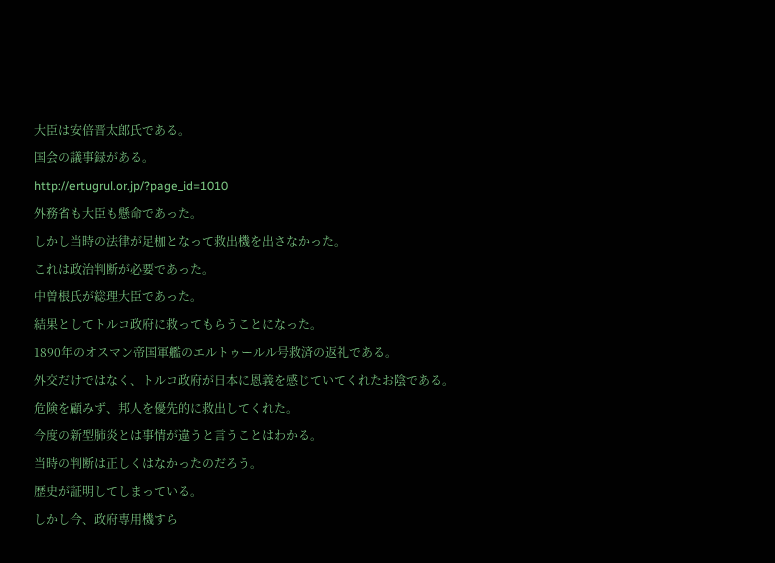大臣は安倍晋太郎氏である。
国会の議事録がある。
http://ertugrul.or.jp/?page_id=1010
外務省も大臣も懸命であった。
しかし当時の法律が足枷となって救出機を出さなかった。
これは政治判断が必要であった。
中曽根氏が総理大臣であった。
結果としてトルコ政府に救ってもらうことになった。
1890年のオスマン帝国軍艦のエルトゥールル号救済の返礼である。
外交だけではなく、トルコ政府が日本に恩義を感じていてくれたお陰である。
危険を顧みず、邦人を優先的に救出してくれた。
今度の新型肺炎とは事情が違うと言うことはわかる。
当時の判断は正しくはなかったのだろう。
歴史が証明してしまっている。
しかし今、政府専用機すら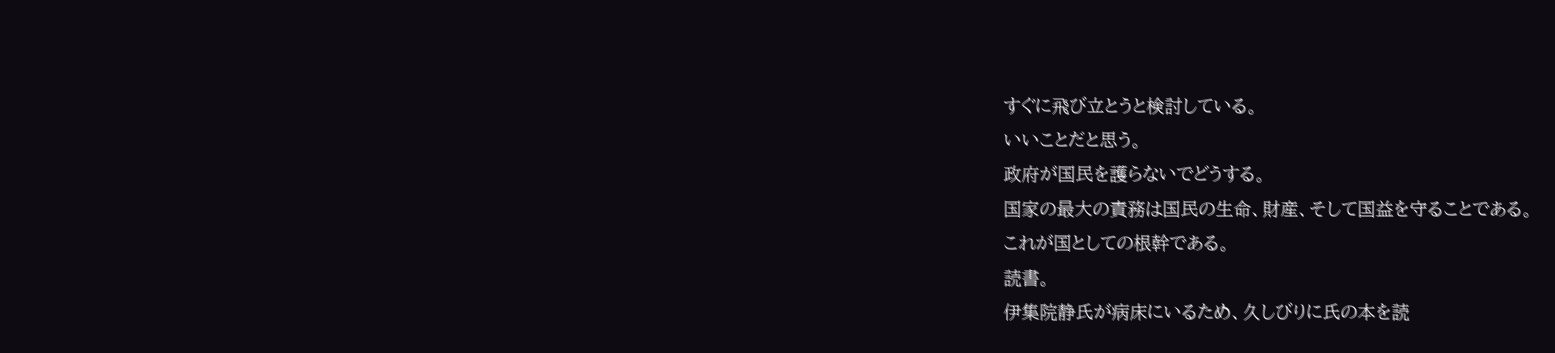すぐに飛び立とうと検討している。
いいことだと思う。
政府が国民を護らないでどうする。
国家の最大の責務は国民の生命、財産、そして国益を守ることである。
これが国としての根幹である。
読書。
伊集院静氏が病床にいるため、久しびりに氏の本を読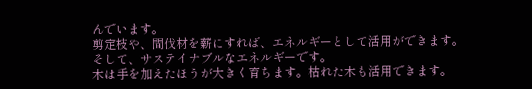んでいます。
剪定枝や、間伐材を薪にすれば、エネルギーとして活用ができます。
そして、サステイナブルなエネルギーです。
木は手を加えたほうが大きく育ちます。枯れた木も活用できます。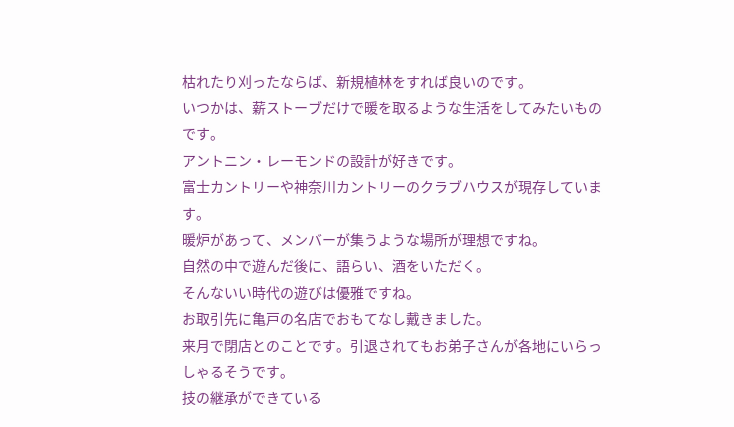枯れたり刈ったならば、新規植林をすれば良いのです。
いつかは、薪ストーブだけで暖を取るような生活をしてみたいものです。
アントニン・レーモンドの設計が好きです。
富士カントリーや神奈川カントリーのクラブハウスが現存しています。
暖炉があって、メンバーが集うような場所が理想ですね。
自然の中で遊んだ後に、語らい、酒をいただく。
そんないい時代の遊びは優雅ですね。
お取引先に亀戸の名店でおもてなし戴きました。
来月で閉店とのことです。引退されてもお弟子さんが各地にいらっしゃるそうです。
技の継承ができている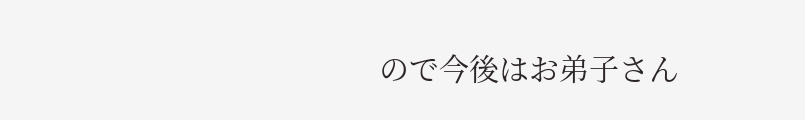ので今後はお弟子さん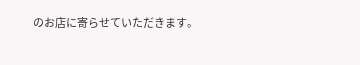のお店に寄らせていただきます。